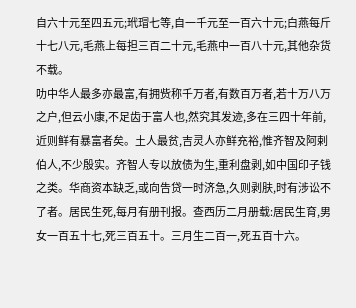自六十元至四五元;玳瑁七等,自一千元至一百六十元;白燕每斤十七八元,毛燕上每担三百二十元,毛燕中一百八十元,其他杂货不载。
叻中华人最多亦最富,有拥赀称千万者,有数百万者,若十万八万之户,但云小康,不足齿于富人也,然究其发迹,多在三四十年前,近则鲜有暴富者矣。土人最贫,吉灵人亦鲜充裕,惟齐智及阿剌伯人,不少殷实。齐智人专以放债为生,重利盘剥,如中国印子钱之类。华商资本缺乏,或向告贷一时济急,久则剥肤,时有涉讼不了者。居民生死,每月有册刊报。查西历二月册载:居民生育,男女一百五十七,死三百五十。三月生二百一,死五百十六。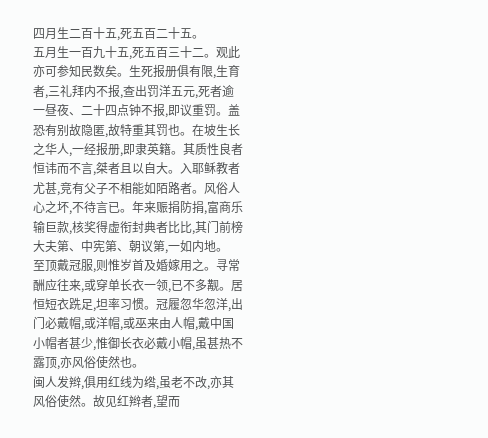四月生二百十五,死五百二十五。
五月生一百九十五,死五百三十二。观此亦可参知民数矣。生死报册俱有限,生育者,三礼拜内不报,查出罚洋五元,死者逾一昼夜、二十四点钟不报,即议重罚。盖恐有别故隐匿,故特重其罚也。在坡生长之华人,一经报册,即隶英籍。其质性良者恒讳而不言,桀者且以自大。入耶稣教者尤甚,竞有父子不相能如陌路者。风俗人心之坏,不待言已。年来赈捐防捐,富商乐输巨款,核奖得虚衔封典者比比,其门前榜大夫第、中宪第、朝议第,一如内地。
至顶戴冠服,则惟岁首及婚嫁用之。寻常酬应往来,或穿单长衣一领,已不多觏。居恒短衣跣足,坦率习惯。冠履忽华忽洋,出门必戴帽,或洋帽,或巫来由人帽,戴中国小帽者甚少,惟御长衣必戴小帽,虽甚热不露顶,亦风俗使然也。
闽人发辫,俱用红线为绺,虽老不改,亦其风俗使然。故见红辫者,望而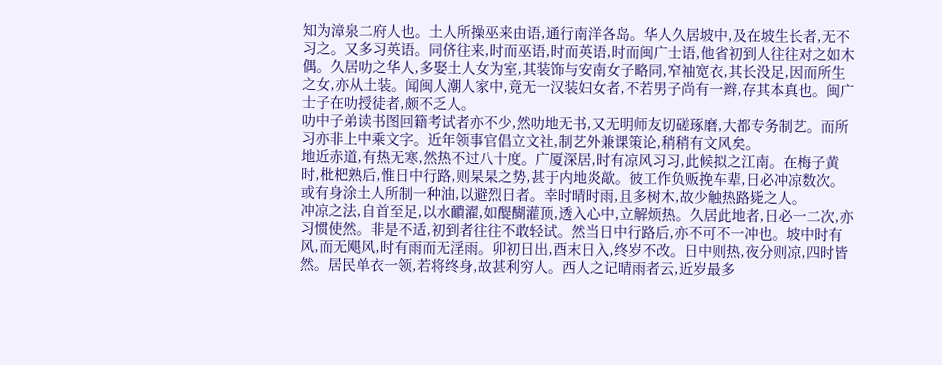知为漳泉二府人也。土人所操巫来由语,通行南洋各岛。华人久居坡中,及在坡生长者,无不习之。又多习英语。同侪往来,时而巫语,时而英语,时而闽广士语,他省初到人往往对之如木偶。久居叻之华人,多娶土人女为室,其装饰与安南女子略同,窄袖宽衣,其长没足,因而所生之女,亦从土装。闻闽人潮人家中,竟无一汉装妇女者,不若男子尚有一辫,存其本真也。闽广士子在叻授徒者,颇不乏人。
叻中子弟读书图回籍考试者亦不少,然叻地无书,又无明师友切磋琢磨,大都专务制艺。而所习亦非上中乘文字。近年领事官倡立文社,制艺外兼课策论,稍稍有文风矣。
地近赤道,有热无寒,然热不过八十度。广厦深居,时有凉风习习,此候拟之江南。在梅子黄时,枇杷熟后,惟日中行路,则杲杲之势,甚于内地炎歊。彼工作负贩挽车辈,日必冲凉数次。或有身涂土人所制一种油,以避烈日者。幸时晴时雨,且多树木,故少触热路毙之人。
冲凉之法,自首至足,以水靧濯,如醍醐灌顶,透入心中,立解烦热。久居此地者,日必一二次,亦习惯使然。非是不适,初到者往往不敢轻试。然当日中行路后,亦不可不一冲也。坡中时有风,而无飓风,时有雨而无淫雨。卯初日出,酉末日入,终岁不改。日中则热,夜分则凉,四时皆然。居民单衣一领,若将终身,故甚利穷人。西人之记晴雨者云,近岁最多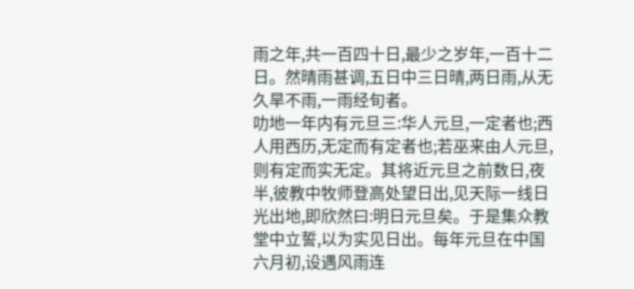雨之年,共一百四十日,最少之岁年,一百十二日。然晴雨甚调,五日中三日晴,两日雨,从无久旱不雨,一雨经旬者。
叻地一年内有元旦三:华人元旦,一定者也;西人用西历,无定而有定者也;若巫来由人元旦,则有定而实无定。其将近元旦之前数日,夜半,彼教中牧师登高处望日出,见天际一线日光出地,即欣然曰:明日元旦矣。于是集众教堂中立誓,以为实见日出。每年元旦在中国六月初,设遇风雨连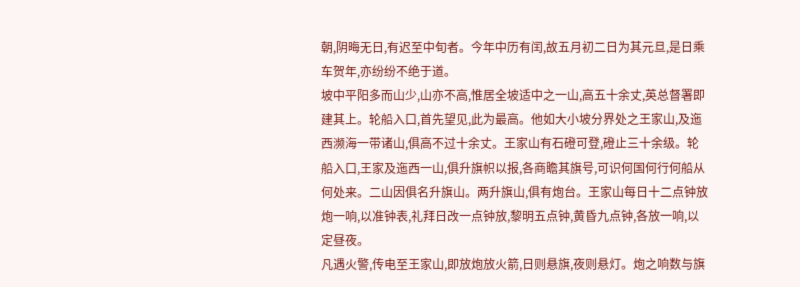朝,阴晦无日,有迟至中旬者。今年中历有闰,故五月初二日为其元旦,是日乘车贺年,亦纷纷不绝于道。
坡中平阳多而山少,山亦不高,惟居全坡适中之一山,高五十余丈,英总督署即建其上。轮船入口,首先望见,此为最高。他如大小坡分界处之王家山,及迤西濒海一带诸山,俱高不过十余丈。王家山有石磴可登,磴止三十余级。轮船入口,王家及迤西一山,俱升旗帜以报,各商瞻其旗号,可识何国何行何船从何处来。二山因俱名升旗山。两升旗山,俱有炮台。王家山每日十二点钟放炮一响,以准钟表,礼拜日改一点钟放,黎明五点钟,黄昏九点钟,各放一响,以定昼夜。
凡遇火警,传电至王家山,即放炮放火箭,日则悬旗,夜则悬灯。炮之响数与旗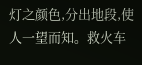灯之颜色,分出地段,使人一望而知。救火车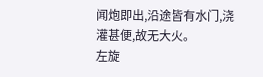闻炮即出,沿途皆有水门,浇灌甚便,故无大火。
左旋